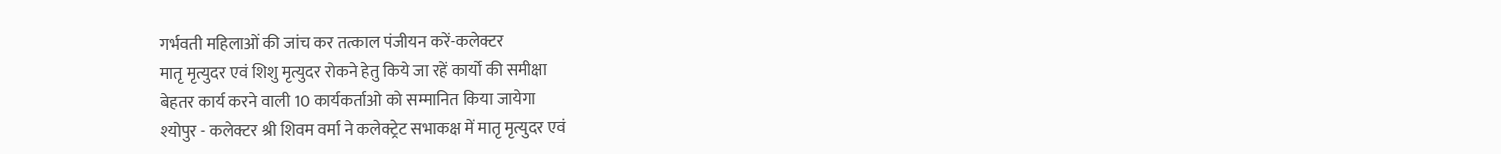गर्भवती महिलाओं की जांच कर तत्काल पंजीयन करें-कलेक्टर
मातृ मृत्युदर एवं शिशु मृत्युदर रोकने हेतु किये जा रहें कार्यो की समीक्षा
बेहतर कार्य करने वाली 10 कार्यकर्ताओ को सम्मानित किया जायेगा
श्योपुर - कलेक्टर श्री शिवम वर्मा ने कलेक्ट्रेट सभाकक्ष में मातृ मृत्युदर एवं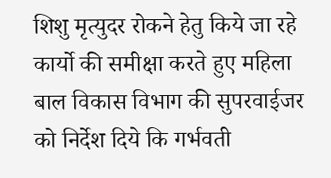शिशु मृत्युदर रोकने हेतु किये जा रहे कार्यो की समीक्षा करते हुए महिला बाल विकास विभाग की सुपरवाईजर को निर्देश दिये कि गर्भवती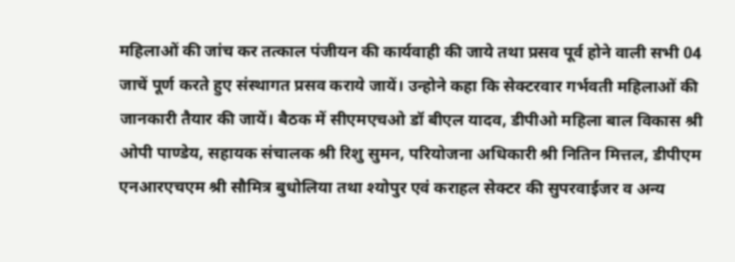महिलाओं की जांच कर तत्काल पंजीयन की कार्यवाही की जाये तथा प्रसव पूर्व होने वाली सभी 04 जाचें पूर्ण करते हुए संस्थागत प्रसव कराये जायें। उन्होने कहा कि सेक्टरवार गर्भवती महिलाओं की जानकारी तैयार की जायें। बैठक में सीएमएचओ डॉ बीएल यादव, डीपीओ महिला बाल विकास श्री ओपी पाण्डेय, सहायक संचालक श्री रिशु सुमन, परियोजना अधिकारी श्री नितिन मित्तल, डीपीएम एनआरएचएम श्री सौमित्र बुधोलिया तथा श्योपुर एवं कराहल सेक्टर की सुपरवाईजर व अन्य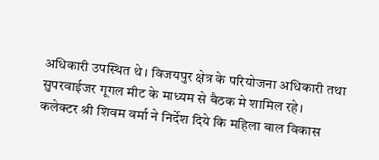अधिकारी उपस्थित थे। विजयपुर क्षेत्र के परियोजना अधिकारी तथा सुपरवाईजर गूगल मीट के माध्यम से बैठक मे शामिल रहे।
कलेक्टर श्री शिवम वर्मा ने निर्देश दिये कि महिला बाल विकास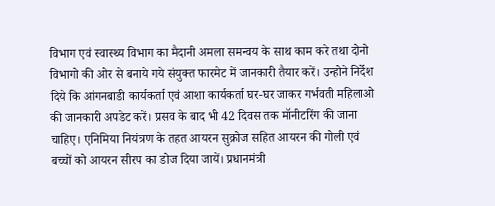विभाग एवं स्वास्थ्य विभाग का मैदानी अमला समन्वय के साथ काम करे तथा दोनो विभागो की ओर से बनाये गये संयुक्त फारमेट में जानकारी तैयार करें। उन्होने निर्देश दिये कि आंगनबाडी कार्यकर्ता एवं आशा कार्यकर्ता घर-घर जाकर गर्भवती महिलाओ की जानकारी अपडेट करें। प्रसव के बाद भी 42 दिवस तक मॉनीटरिंग की जाना चाहिए। एनिमिया नियंत्रण के तहत आयरन सुक्रोज सहित आयरन की गोली एवं बच्चों को आयरन सीरप का डोज दिया जायें। प्रधानमंत्री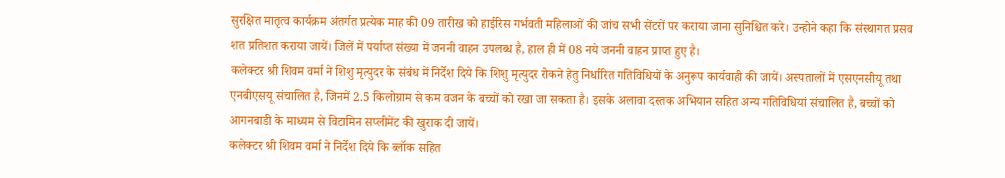सुरक्षित मातृत्व कार्यक्रम अंतर्गत प्रत्येक माह की 09 तारीख को हाईरिस गर्भवती महिलाओं की जांच सभी सेंटरों पर कराया जाना सुनिश्चित करे। उन्होने कहा कि संस्थागत प्रसव शत प्रतिशत कराया जायें। जिलें में पर्याप्त संख्या में जननी वाहन उपलब्ध है, हाल ही में 08 नये जननी वाहन प्राप्त हुए है।
कलेक्टर श्री शिवम वर्मा ने शिशु मृत्युदर के संबंध में निर्देश दिये कि शिशु मृत्युदर रोकने हेतु निर्धारित गतिविधियों के अनुरूप कार्यवाही की जायें। अस्पतालों में एसएनसीयू तथा एनबीएसयू संचालित है, जिनमें 2.5 किलोग्राम से कम वजन के बच्चों को रखा जा सकता है। इसके अलावा दस्तक अभियान सहित अन्य गतिविधियां संचालित है, बच्चों को आगनबाडी के माध्यम से विटामिन सप्लीमेंट की खुराक दी जायें।
कलेक्टर श्री शिवम वर्मा ने निर्देश दिये कि ब्लॉक सहित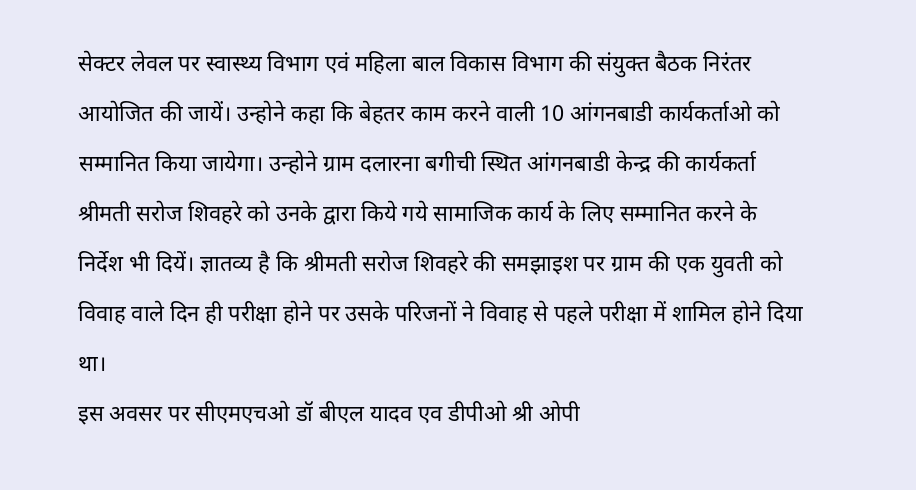सेक्टर लेवल पर स्वास्थ्य विभाग एवं महिला बाल विकास विभाग की संयुक्त बैठक निरंतर आयोजित की जायें। उन्होने कहा कि बेहतर काम करने वाली 10 आंगनबाडी कार्यकर्ताओ को सम्मानित किया जायेगा। उन्होने ग्राम दलारना बगीची स्थित आंगनबाडी केन्द्र की कार्यकर्ता श्रीमती सरोज शिवहरे को उनके द्वारा किये गये सामाजिक कार्य के लिए सम्मानित करने के निर्देश भी दियें। ज्ञातव्य है कि श्रीमती सरोज शिवहरे की समझाइश पर ग्राम की एक युवती को विवाह वाले दिन ही परीक्षा होने पर उसके परिजनों ने विवाह से पहले परीक्षा में शामिल होने दिया था।
इस अवसर पर सीएमएचओ डॉ बीएल यादव एव डीपीओ श्री ओपी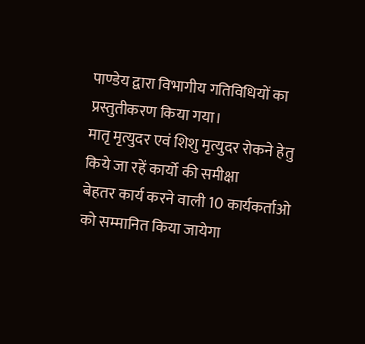पाण्डेय द्वारा विभागीय गतिविधियों का प्रस्तुतीकरण किया गया।
मातृ मृत्युदर एवं शिशु मृत्युदर रोकने हेतु किये जा रहें कार्यो की समीक्षा
बेहतर कार्य करने वाली 10 कार्यकर्ताओ को सम्मानित किया जायेगा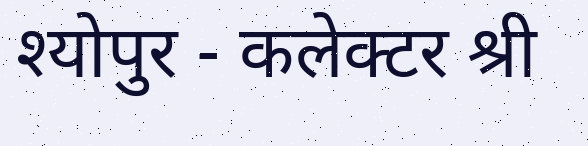श्योपुर - कलेक्टर श्री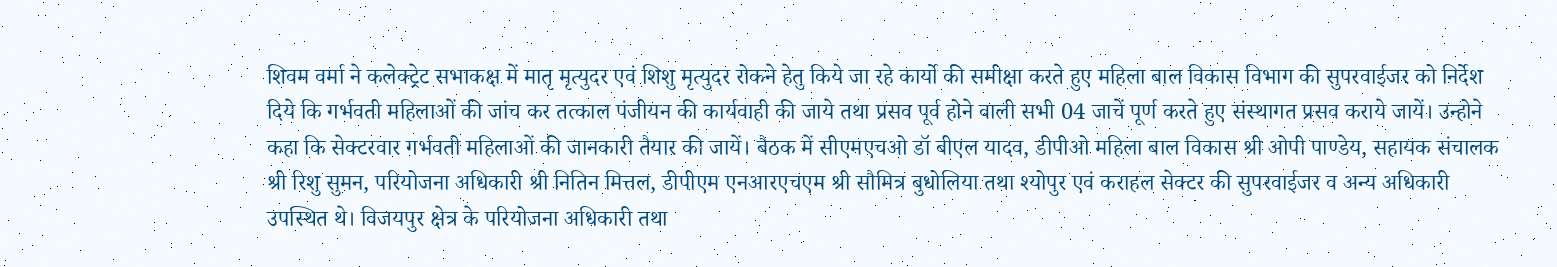शिवम वर्मा ने कलेक्ट्रेट सभाकक्ष में मातृ मृत्युदर एवं शिशु मृत्युदर रोकने हेतु किये जा रहे कार्यो की समीक्षा करते हुए महिला बाल विकास विभाग की सुपरवाईजर को निर्देश दिये कि गर्भवती महिलाओं की जांच कर तत्काल पंजीयन की कार्यवाही की जाये तथा प्रसव पूर्व होने वाली सभी 04 जाचें पूर्ण करते हुए संस्थागत प्रसव कराये जायें। उन्होने कहा कि सेक्टरवार गर्भवती महिलाओं की जानकारी तैयार की जायें। बैठक में सीएमएचओ डॉ बीएल यादव, डीपीओ महिला बाल विकास श्री ओपी पाण्डेय, सहायक संचालक श्री रिशु सुमन, परियोजना अधिकारी श्री नितिन मित्तल, डीपीएम एनआरएचएम श्री सौमित्र बुधोलिया तथा श्योपुर एवं कराहल सेक्टर की सुपरवाईजर व अन्य अधिकारी उपस्थित थे। विजयपुर क्षेत्र के परियोजना अधिकारी तथा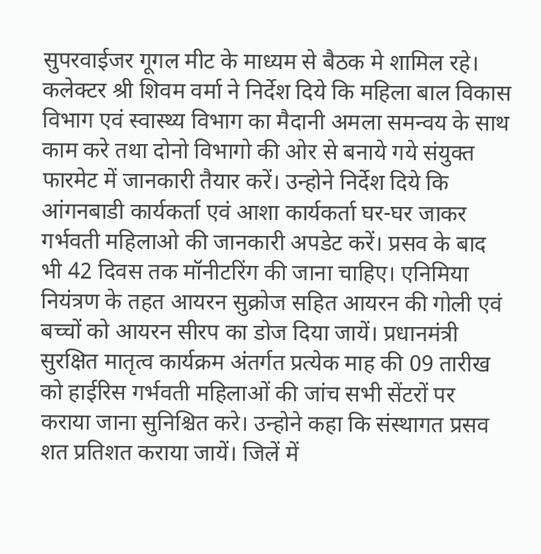सुपरवाईजर गूगल मीट के माध्यम से बैठक मे शामिल रहे।
कलेक्टर श्री शिवम वर्मा ने निर्देश दिये कि महिला बाल विकास विभाग एवं स्वास्थ्य विभाग का मैदानी अमला समन्वय के साथ काम करे तथा दोनो विभागो की ओर से बनाये गये संयुक्त फारमेट में जानकारी तैयार करें। उन्होने निर्देश दिये कि आंगनबाडी कार्यकर्ता एवं आशा कार्यकर्ता घर-घर जाकर गर्भवती महिलाओ की जानकारी अपडेट करें। प्रसव के बाद भी 42 दिवस तक मॉनीटरिंग की जाना चाहिए। एनिमिया नियंत्रण के तहत आयरन सुक्रोज सहित आयरन की गोली एवं बच्चों को आयरन सीरप का डोज दिया जायें। प्रधानमंत्री सुरक्षित मातृत्व कार्यक्रम अंतर्गत प्रत्येक माह की 09 तारीख को हाईरिस गर्भवती महिलाओं की जांच सभी सेंटरों पर कराया जाना सुनिश्चित करे। उन्होने कहा कि संस्थागत प्रसव शत प्रतिशत कराया जायें। जिलें में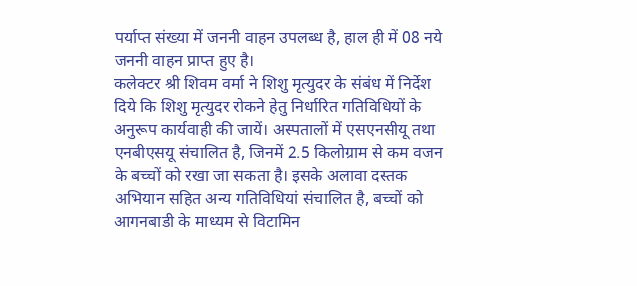पर्याप्त संख्या में जननी वाहन उपलब्ध है, हाल ही में 08 नये जननी वाहन प्राप्त हुए है।
कलेक्टर श्री शिवम वर्मा ने शिशु मृत्युदर के संबंध में निर्देश दिये कि शिशु मृत्युदर रोकने हेतु निर्धारित गतिविधियों के अनुरूप कार्यवाही की जायें। अस्पतालों में एसएनसीयू तथा एनबीएसयू संचालित है, जिनमें 2.5 किलोग्राम से कम वजन के बच्चों को रखा जा सकता है। इसके अलावा दस्तक अभियान सहित अन्य गतिविधियां संचालित है, बच्चों को आगनबाडी के माध्यम से विटामिन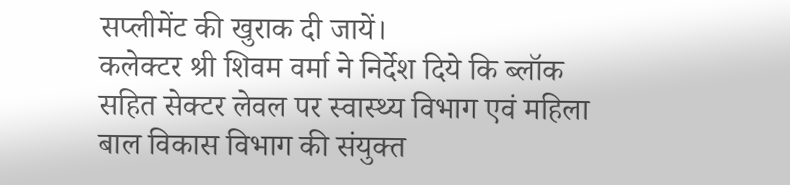सप्लीमेंट की खुराक दी जायें।
कलेक्टर श्री शिवम वर्मा ने निर्देश दिये कि ब्लॉक सहित सेक्टर लेवल पर स्वास्थ्य विभाग एवं महिला बाल विकास विभाग की संयुक्त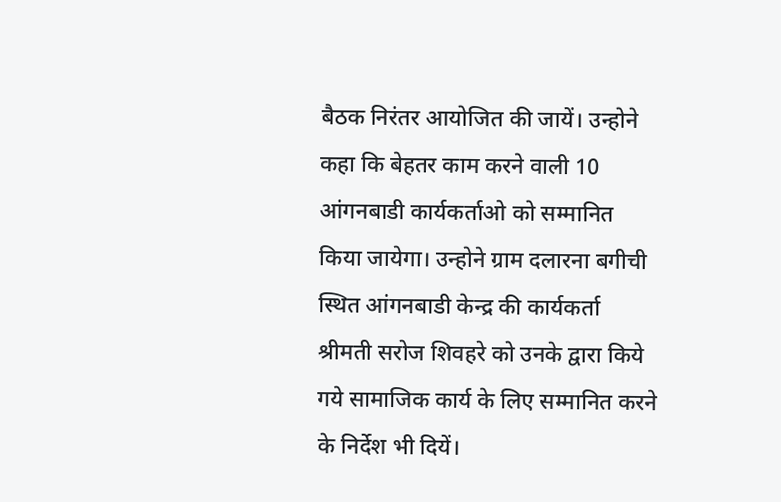बैठक निरंतर आयोजित की जायें। उन्होने कहा कि बेहतर काम करने वाली 10 आंगनबाडी कार्यकर्ताओ को सम्मानित किया जायेगा। उन्होने ग्राम दलारना बगीची स्थित आंगनबाडी केन्द्र की कार्यकर्ता श्रीमती सरोज शिवहरे को उनके द्वारा किये गये सामाजिक कार्य के लिए सम्मानित करने के निर्देश भी दियें।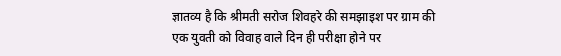ज्ञातव्य है कि श्रीमती सरोज शिवहरे की समझाइश पर ग्राम की एक युवती को विवाह वाले दिन ही परीक्षा होने पर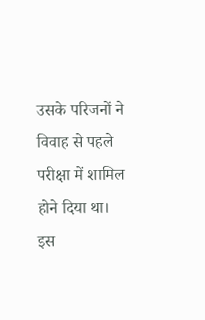उसके परिजनों ने विवाह से पहले परीक्षा में शामिल होने दिया था।
इस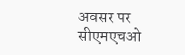अवसर पर सीएमएचओ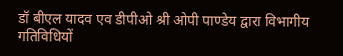डॉ बीएल यादव एव डीपीओ श्री ओपी पाण्डेय द्वारा विभागीय गतिविधियों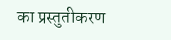का प्रस्तुतीकरण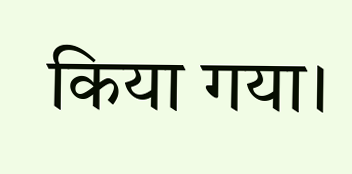किया गया।